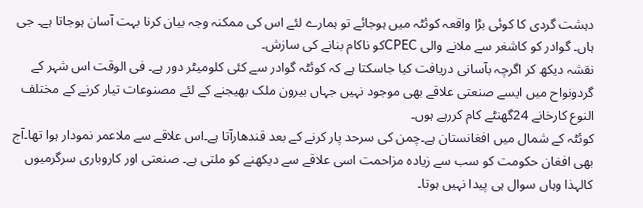دہشت گردی کا کوئی بڑا واقعہ کوئٹہ میں ہوجائے تو ہمارے لئے اس کی ممکنہ وجہ بیان کرنا بہت آسان ہوجاتا ہے۔ جی ہاں۔ گوادر کو کاشغر سے ملانے والی CPECکو ناکام بنانے کی سازش۔
نقشہ دیکھ کر اگرچہ بآسانی دریافت کیا جاسکتا ہے کہ کوئٹہ گوادر سے کئی کلومیٹر دور ہے۔ فی الوقت اس شہر کے گردونواح میں ایسے صنعتی علاقے بھی موجود نہیں جہاں بیرون ملک بھیجنے کے لئے مصنوعات تیار کرنے کے مختلف النوع کارخانے 24گھنٹے کام کررہے ہوں۔
کوئٹہ کے شمال میں افغانستان ہے۔چمن کی سرحد پار کرنے کے بعد قندھارآتا ہے۔اس علاقے سے ملاعمر نمودار ہوا تھا۔آج بھی افغان حکومت کو سب سے زیادہ مزاحمت اسی علاقے سے دیکھنے کو ملتی ہے۔ صنعتی اور کاروباری سرگرمیوں کالہذا وہاں سوال ہی پیدا نہیں ہوتا۔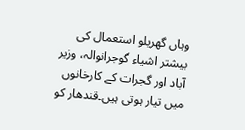وہاں گھریلو استعمال کی بیشتر اشیاء گوجرانوالہ، وزیر آباد اور گجرات کے کارخانوں میں تیار ہوتی ہیں۔قندھار کو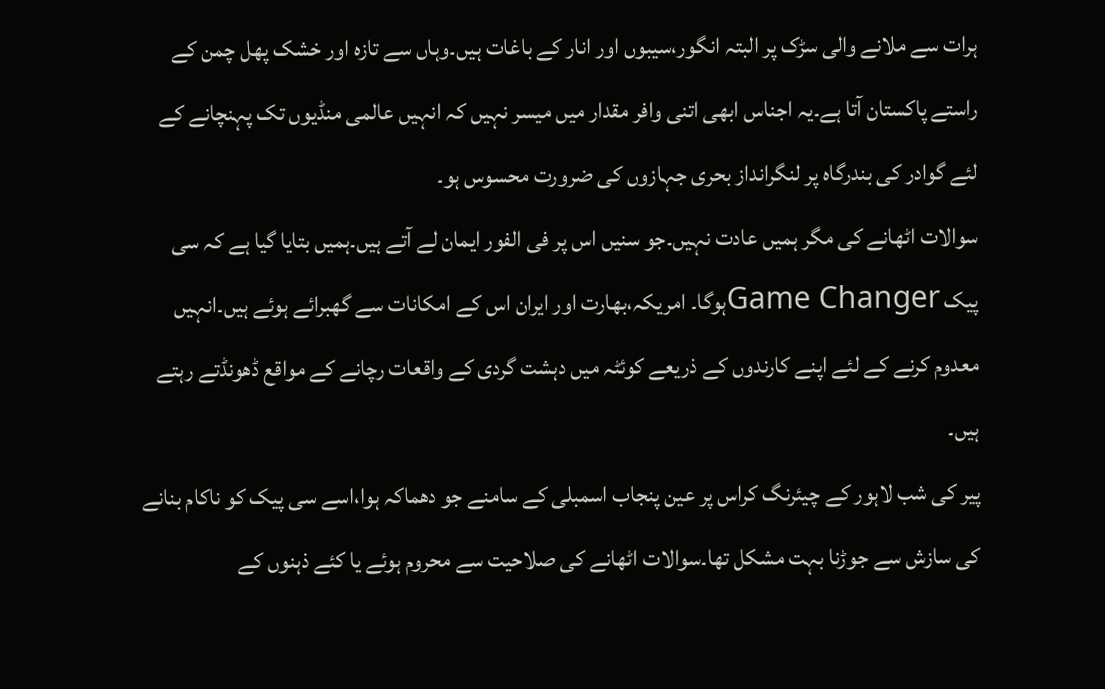ہرات سے ملانے والی سڑک پر البتہ انگور،سیبوں اور انار کے باغات ہیں۔وہاں سے تازہ اور خشک پھل چمن کے راستے پاکستان آتا ہے۔یہ اجناس ابھی اتنی وافر مقدار میں میسر نہیں کہ انہیں عالمی منڈیوں تک پہنچانے کے لئے گوادر کی بندرگاہ پر لنگرانداز بحری جہازوں کی ضرورت محسوس ہو۔
سوالات اٹھانے کی مگر ہمیں عادت نہیں۔جو سنیں اس پر فی الفور ایمان لے آتے ہیں۔ہمیں بتایا گیا ہے کہ سی پیک Game Changerہوگا۔ امریکہ،بھارت اور ایران اس کے امکانات سے گھبرائے ہوئے ہیں۔انہیں معدوم کرنے کے لئے اپنے کارندوں کے ذریعے کوئٹہ میں دہشت گردی کے واقعات رچانے کے مواقع ڈھونڈتے رہتے ہیں۔
پیر کی شب لاہور کے چیئرنگ کراس پر عین پنجاب اسمبلی کے سامنے جو دھماکہ ہوا،اسے سی پیک کو ناکام بنانے کی سازش سے جوڑنا بہت مشکل تھا۔سوالات اٹھانے کی صلاحیت سے محروم ہوئے یا کئے ذہنوں کے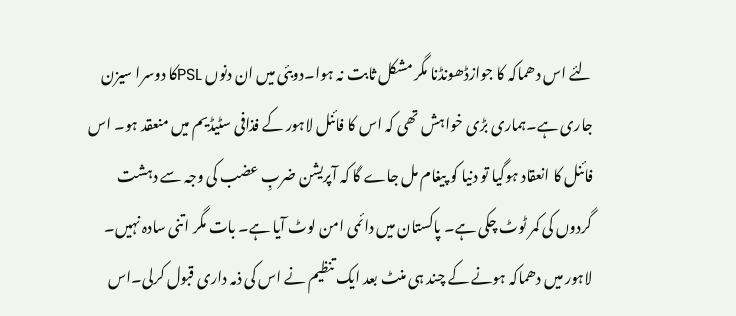لئے اس دھماکہ کا جوازڈھونڈنا مگر مشکل ثابت نہ ہوا۔دوبئی میں ان دنوں PSLکا دوسرا سیزن جاری ہے۔ہماری بڑی خواہش تھی کہ اس کا فائنل لاہور کے فذافی سٹیڈیم میں منعقد ہو۔ اس فائنل کا انعقاد ہوگیا تو دنیا کو پیغام مل جاے گا کہ آپریشن ضربِ عضب کی وجہ سے دہشت گردوں کی کمر ٹوٹ چکی ہے۔ پاکستان میں دائمی امن لوٹ آیا ہے۔ بات مگر اتنی سادہ نہیں۔
لاہور میں دھماکہ ہونے کے چند ہی منٹ بعد ایک تنظیم نے اس کی ذمہ داری قبول کرلی۔اس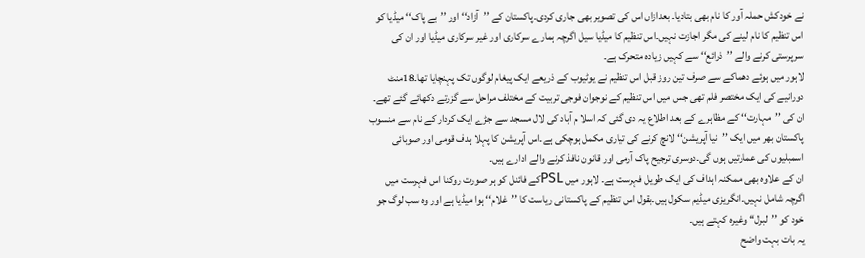نے خودکش حملہ آور کا نام بھی بتادیا۔ بعدازاں اس کی تصویر بھی جاری کردی۔پاکستان کے ’’آزاد‘‘ اور ’’بے پاک‘‘ میڈیا کو اس تنظیم کا نام لینے کی مگر اجازت نہیں۔اس تنظیم کا میڈیا سیل اگرچہ ہمارے سرکاری اور غیر سرکاری میڈیا اور ان کی سرپرستی کرنے والے ’’ذرائع‘‘ سے کہیں زیادہ متحرک ہے۔
لاہور میں ہوئے دھماکے سے صرف تین روز قبل اس تنظیم نے یوٹیوب کے ذریعے ایک پیغام لوگوں تک پہنچایا تھا۔18منٹ دورانیے کی ایک مختصر فلم تھی جس میں اس تنظیم کے نوجوان فوجی تربیت کے مختلف مراحل سے گزرتے دکھائے گئے تھے۔ ان کی ’’مہارت‘‘ کے مظاہرے کے بعد اطلاع یہ دی گئی کہ اسلا م آباد کی لال مسجد سے جڑے ایک کردار کے نام سے منسوب پاکستان بھر میں ایک ’’نیا آپریشن‘‘ لانچ کرنے کی تیاری مکمل ہوچکی ہے۔اس آپریشن کا پہلا ہدف قومی اور صوبائی اسمبلیوں کی عمارتیں ہوں گی۔دوسری ترجیح پاک آرمی اور قانون نافذ کرنے والے ادارے ہیں۔
ان کے علاوہ بھی ممکنہ اہداف کی ایک طویل فہرست ہے۔ لاہور میں PSLکے فائنل کو ہر صورت روکنا اس فہرست میں اگرچہ شامل نہیں۔انگریزی میڈیم سکول ہیں۔بقول اس تنظیم کے پاکستانی ریاست کا ’’غلام‘‘ ہوا میڈیا ہے اور وہ سب لوگ جو خود کو ’’لبرل‘‘ وغیرہ کہتے ہیں۔
یہ بات بہت واضح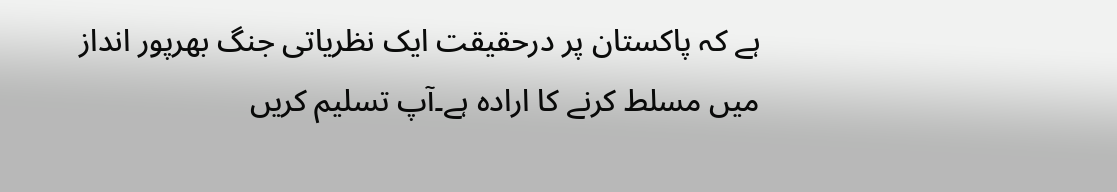ہے کہ پاکستان پر درحقیقت ایک نظریاتی جنگ بھرپور انداز میں مسلط کرنے کا ارادہ ہے۔آپ تسلیم کریں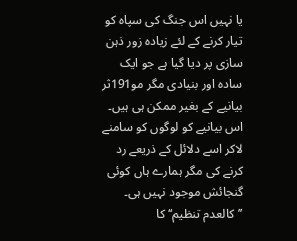یا نہیں اس جنگ کی سپاہ کو تیار کرنے کے لئے زیادہ زور ذہن سازی پر دیا گیا ہے جو ایک سادہ اور بنیادی مگر مو191ثر بیانیے کے بغیر ممکن ہی ہیں۔
اس بیانیے کو لوگوں کو سامنے لاکر اسے دلائل کے ذریعے رد کرنے کی مگر ہمارے ہاں کوئی گنجائش موجود نہیں ہی۔ ’’کالعدم تنظیم‘‘ کا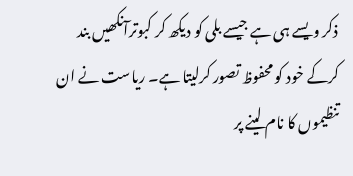ذکر ویسے ہی ہے جیسے بلی کو دیکھ کر کبوترآنکھیں بند کرکے خود کو محفوظ تصور کرلیتا ہے۔ ریاست نے ان تنظیموں کا نام لینے پر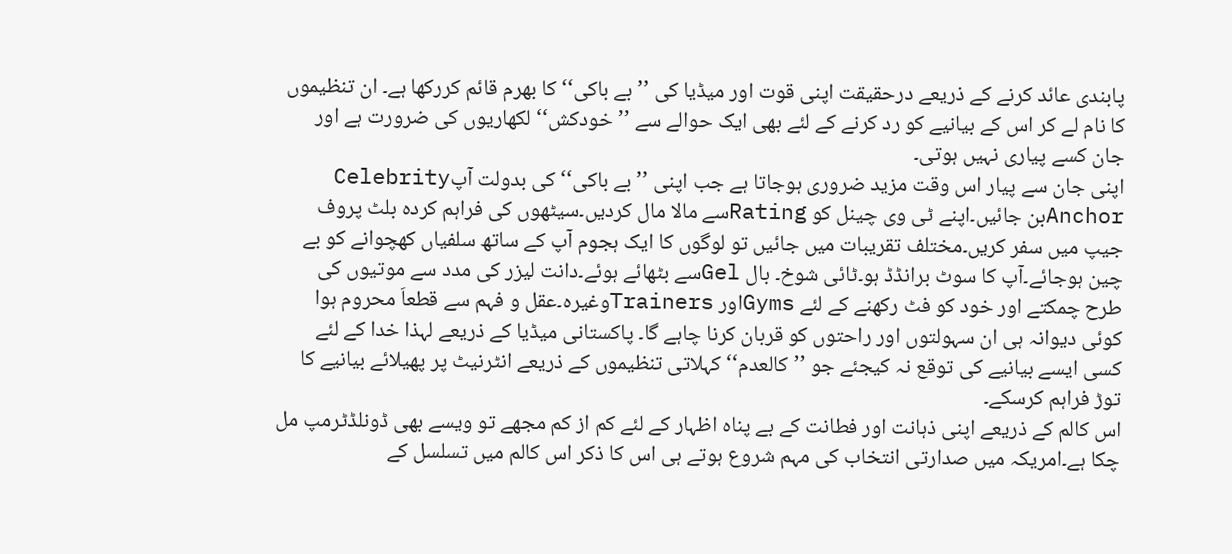پابندی عائد کرنے کے ذریعے درحقیقت اپنی قوت اور میڈیا کی ’’بے باکی‘‘ کا بھرم قائم کررکھا ہے۔ ان تنظیموں کا نام لے کر اس کے بیانیے کو رد کرنے کے لئے بھی ایک حوالے سے ’’خودکش‘‘ لکھاریوں کی ضرورت ہے اور جان کسے پیاری نہیں ہوتی۔
اپنی جان سے پیار اس وقت مزید ضروری ہوجاتا ہے جب اپنی ’’بے باکی‘‘ کی بدولت آپCelebrity Anchorبن جائیں۔اپنے ٹی وی چینل کو Ratingسے مالا مال کردیں۔سیٹھوں کی فراہم کردہ بلٹ پروف جیپ میں سفر کریں۔مختلف تقریبات میں جائیں تو لوگوں کا ایک ہجوم آپ کے ساتھ سلفیاں کھچوانے کو بے چین ہوجائے۔آپ کا سوٹ برانڈڈ ہو۔ٹائی شوخ۔ بال Gelسے بٹھائے ہوئے۔دانت لیزر کی مدد سے موتیوں کی طرح چمکتے اور خود کو فٹ رکھنے کے لئے Gymsاور Trainersوغیرہ۔عقل و فہم سے قطعاَ محروم ہوا کوئی دیوانہ ہی ان سہولتوں اور راحتوں کو قربان کرنا چاہے گا۔ پاکستانی میڈیا کے ذریعے لہذا خدا کے لئے کسی ایسے بیانیے کی توقع نہ کیجئے جو ’’کالعدم‘‘ کہلاتی تنظیموں کے ذریعے انٹرنیٹ پر پھیلائے بیانیے کا توڑ فراہم کرسکے۔
اس کالم کے ذریعے اپنی ذہانت اور فطانت کے بے پناہ اظہار کے لئے کم از کم مجھے تو ویسے بھی ڈونلڈٹرمپ مل چکا ہے۔امریکہ میں صدارتی انتخاب کی مہم شروع ہوتے ہی اس کا ذکر اس کالم میں تسلسل کے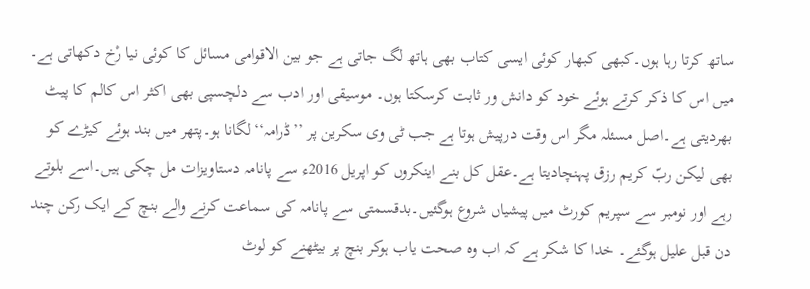ساتھ کرتا رہا ہوں۔کبھی کبھار کوئی ایسی کتاب بھی ہاتھ لگ جاتی ہے جو بین الاقوامی مسائل کا کوئی نیا رْخ دکھاتی ہے۔ میں اس کا ذکر کرتے ہوئے خود کو دانش ور ثابت کرسکتا ہوں۔ موسیقی اور ادب سے دلچسپی بھی اکثر اس کالم کا پیٹ بھردیتی ہے۔اصل مسئلہ مگر اس وقت درپیش ہوتا ہے جب ٹی وی سکرین پر ’’ڈرامہ‘‘لگانا ہو۔پتھر میں بند ہوئے کیڑے کو بھی لیکن ربّ کریم رزق پہنچادیتا ہے۔عقل کل بنے اینکروں کو اپریل 2016ء سے پانامہ دستاویزات مل چکی ہیں۔اسے بلوتے رہے اور نومبر سے سپریم کورٹ میں پیشیاں شروع ہوگئیں۔بدقسمتی سے پانامہ کی سماعت کرنے والے بنچ کے ایک رکن چند دن قبل علیل ہوگئے۔ خدا کا شکر ہے کہ اب وہ صحت یاب ہوکر بنچ پر بیٹھنے کو لوٹ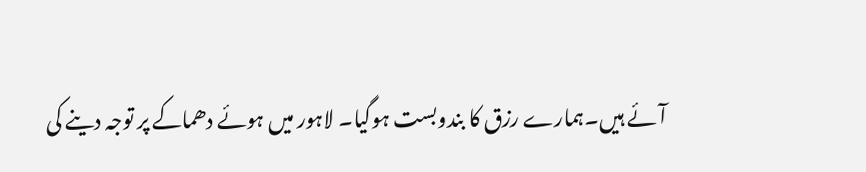آئے ہیں۔ہمارے رزق کا بندوبست ہوگیا۔ لاہور میں ہوئے دھماکے پر توجہ دینے کی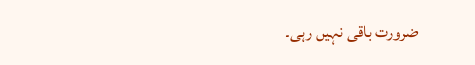ضرورت باقی نہیں رہی۔